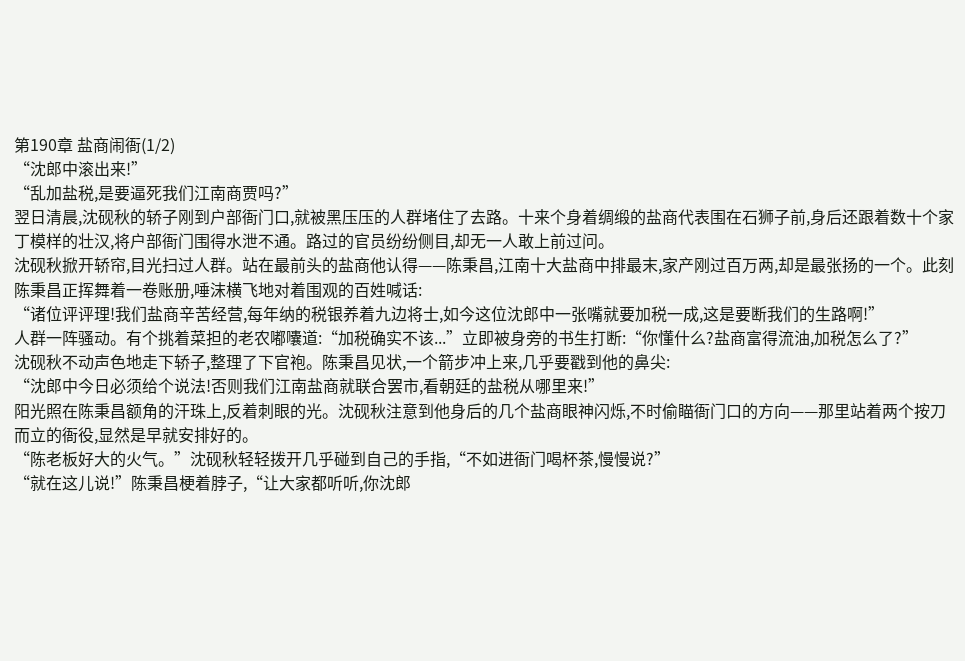第190章 盐商闹衙(1/2)
“沈郎中滚出来!”
“乱加盐税,是要逼死我们江南商贾吗?”
翌日清晨,沈砚秋的轿子刚到户部衙门口,就被黑压压的人群堵住了去路。十来个身着绸缎的盐商代表围在石狮子前,身后还跟着数十个家丁模样的壮汉,将户部衙门围得水泄不通。路过的官员纷纷侧目,却无一人敢上前过问。
沈砚秋掀开轿帘,目光扫过人群。站在最前头的盐商他认得——陈秉昌,江南十大盐商中排最末,家产刚过百万两,却是最张扬的一个。此刻陈秉昌正挥舞着一卷账册,唾沫横飞地对着围观的百姓喊话:
“诸位评评理!我们盐商辛苦经营,每年纳的税银养着九边将士,如今这位沈郎中一张嘴就要加税一成,这是要断我们的生路啊!”
人群一阵骚动。有个挑着菜担的老农嘟囔道:“加税确实不该...”立即被身旁的书生打断:“你懂什么?盐商富得流油,加税怎么了?”
沈砚秋不动声色地走下轿子,整理了下官袍。陈秉昌见状,一个箭步冲上来,几乎要戳到他的鼻尖:
“沈郎中今日必须给个说法!否则我们江南盐商就联合罢市,看朝廷的盐税从哪里来!”
阳光照在陈秉昌额角的汗珠上,反着刺眼的光。沈砚秋注意到他身后的几个盐商眼神闪烁,不时偷瞄衙门口的方向——那里站着两个按刀而立的衙役,显然是早就安排好的。
“陈老板好大的火气。”沈砚秋轻轻拨开几乎碰到自己的手指,“不如进衙门喝杯茶,慢慢说?”
“就在这儿说!”陈秉昌梗着脖子,“让大家都听听,你沈郎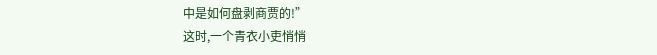中是如何盘剥商贾的!”
这时,一个青衣小吏悄悄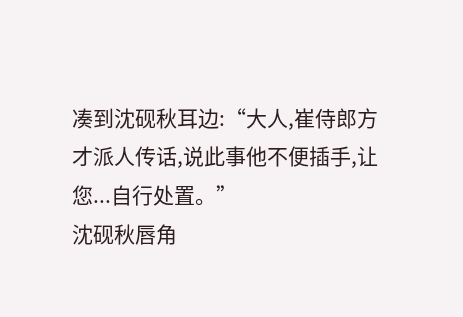凑到沈砚秋耳边:“大人,崔侍郎方才派人传话,说此事他不便插手,让您...自行处置。”
沈砚秋唇角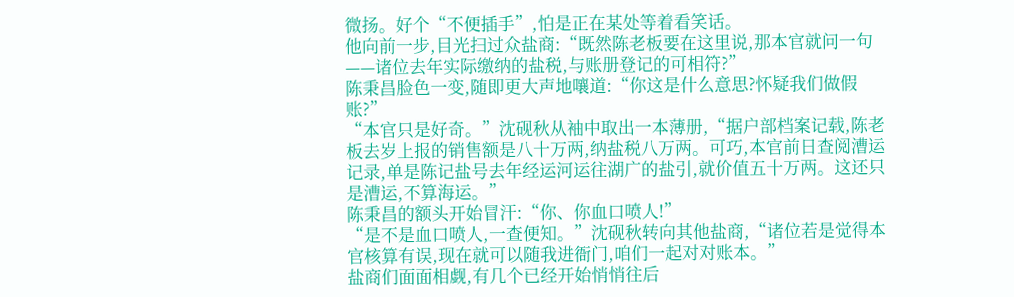微扬。好个“不便插手”,怕是正在某处等着看笑话。
他向前一步,目光扫过众盐商:“既然陈老板要在这里说,那本官就问一句——诸位去年实际缴纳的盐税,与账册登记的可相符?”
陈秉昌脸色一变,随即更大声地嚷道:“你这是什么意思?怀疑我们做假账?”
“本官只是好奇。”沈砚秋从袖中取出一本薄册,“据户部档案记载,陈老板去岁上报的销售额是八十万两,纳盐税八万两。可巧,本官前日查阅漕运记录,单是陈记盐号去年经运河运往湖广的盐引,就价值五十万两。这还只是漕运,不算海运。”
陈秉昌的额头开始冒汗:“你、你血口喷人!”
“是不是血口喷人,一查便知。”沈砚秋转向其他盐商,“诸位若是觉得本官核算有误,现在就可以随我进衙门,咱们一起对对账本。”
盐商们面面相觑,有几个已经开始悄悄往后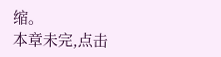缩。
本章未完,点击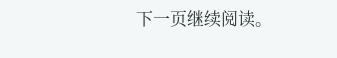下一页继续阅读。